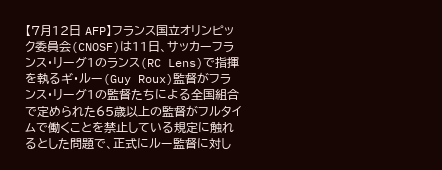【7月12日 AFP】フランス国立オリンピック委員会(CNOSF)は11日、サッカーフランス・リーグ1のランス(RC Lens)で指揮を執るギ・ルー(Guy Roux)監督がフランス・リーグ1の監督たちによる全国組合で定められた65歳以上の監督がフルタイムで働くことを禁止している規定に触れるとした問題で、正式にルー監督に対し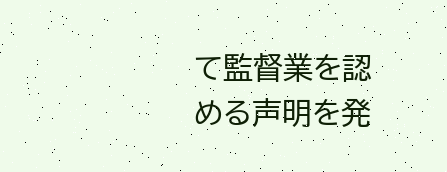て監督業を認める声明を発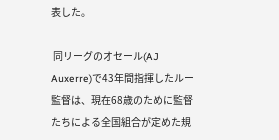表した。

 同リーグのオセール(AJ Auxerre)で43年間指揮したルー監督は、現在68歳のために監督たちによる全国組合が定めた規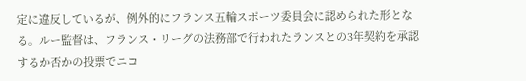定に違反しているが、例外的にフランス五輪スポーツ委員会に認められた形となる。ルー監督は、フランス・リーグの法務部で行われたランスとの3年契約を承認するか否かの投票でニコ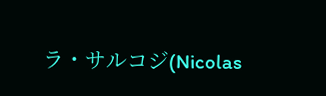ラ・サルコジ(Nicolas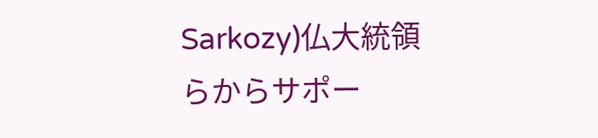Sarkozy)仏大統領らからサポー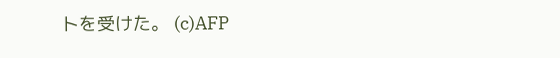トを受けた。 (c)AFP